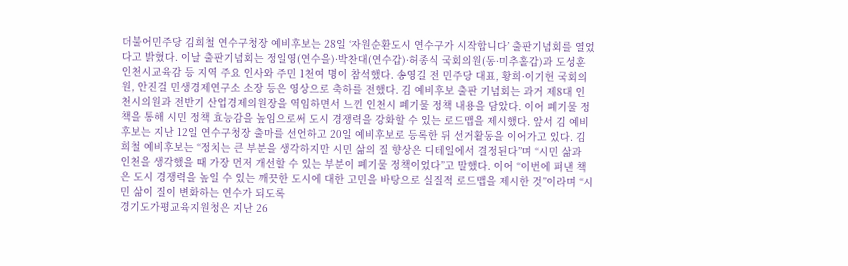더불어민주당 김희철 연수구청장 예비후보는 28일 ‘자원순환도시 연수구가 시작합니다’ 출판기념회를 열었다고 밝혔다. 이날 출판기념회는 정일영(연수을)·박찬대(연수갑)·허종식 국회의원(동·미추홀갑)과 도성훈 인천시교육감 등 지역 주요 인사와 주민 1천여 명이 참석했다. 송영길 전 민주당 대표, 황희·이기헌 국회의원, 안진걸 민생경제연구소 소장 등은 영상으로 축하를 전했다. 김 예비후보 출판 기념회는 과거 제8대 인천시의원과 전반기 산업경제의원장을 역임하면서 느낀 인천시 폐기물 정책 내용을 담았다. 이어 폐기물 정책을 통해 시민 정책 효능감을 높임으로써 도시 경쟁력을 강화할 수 있는 로드맵을 제시했다. 앞서 김 예비후보는 지난 12일 연수구청장 출마를 선언하고 20일 예비후보로 등록한 뒤 선거활동을 이어가고 있다. 김희철 예비후보는 “정치는 큰 부분을 생각하지만 시민 삶의 질 향상은 디테일에서 결정된다”며 “시민 삶과 인천을 생각했을 때 가장 먼저 개선할 수 있는 부분이 폐기물 정책이었다”고 말했다. 이어 “이번에 펴낸 책은 도시 경쟁력을 높일 수 있는 깨끗한 도시에 대한 고민을 바탕으로 실질적 로드맵을 제시한 것”이라며 “시민 삶이 질이 변화하는 연수가 되도록
경기도가평교육지원청은 지난 26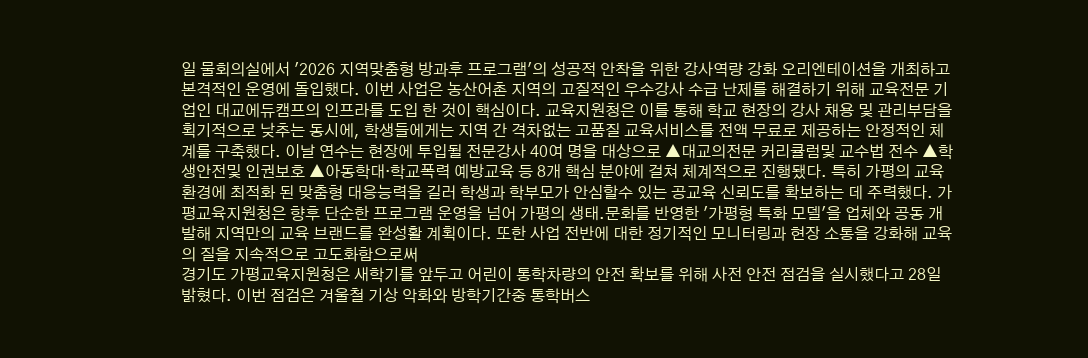일 물회의실에서 '2026 지역맞춤형 방과후 프로그램'의 성공적 안착을 위한 강사역량 강화 오리엔테이션을 개최하고 본격적인 운영에 돌입했다. 이번 사업은 농산어촌 지역의 고질적인 우수강사 수급 난제를 해결하기 위해 교육전문 기업인 대교에듀캠프의 인프라를 도입 한 것이 핵심이다. 교육지원청은 이를 통해 학교 현장의 강사 채용 및 관리부담을 획기적으로 낮추는 동시에, 학생들에게는 지역 간 격차없는 고품질 교육서비스를 전액 무료로 제공하는 안정적인 체계를 구축했다. 이날 연수는 현장에 투입될 전문강사 40여 명을 대상으로 ▲대교의전문 커리큘럼및 교수법 전수 ▲학생안전및 인권보호 ▲아동학대·학교폭력 예방교육 등 8개 핵심 분야에 걸쳐 체계적으로 진행됐다. 특히 가평의 교육환경에 최적화 된 맞춤형 대응능력을 길러 학생과 학부모가 안심할수 있는 공교육 신뢰도를 확보하는 데 주력했다. 가평교육지원청은 향후 단순한 프로그램 운영을 넘어 가평의 생태.문화를 반영한 '가평형 특화 모델'을 업체와 공동 개발해 지역만의 교육 브랜드를 완성활 계획이다. 또한 사업 전반에 대한 정기적인 모니터링과 현장 소통을 강화해 교육의 질을 지속적으로 고도화함으로써
경기도 가평교육지원청은 새학기를 앞두고 어린이 통학차량의 안전 확보를 위해 사전 안전 점검을 실시했다고 28일 밝혔다. 이번 점검은 겨울철 기상 악화와 방학기간중 통학버스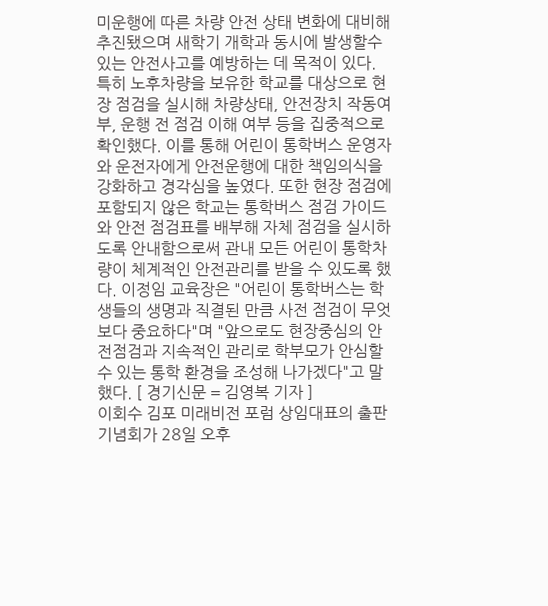미운행에 따른 차량 안전 상태 변화에 대비해 추진됐으며 새학기 개학과 동시에 발생할수 있는 안전사고를 예방하는 데 목적이 있다. 특히 노후차량을 보유한 학교를 대상으로 현장 점검을 실시해 차량상태, 안전장치 작동여부, 운행 전 점검 이해 여부 등을 집중적으로 확인했다. 이를 통해 어린이 통학버스 운영자와 운전자에게 안전운행에 대한 책임의식을 강화하고 경각심을 높였다. 또한 현장 점검에 포함되지 않은 학교는 통학버스 점검 가이드와 안전 점검표를 배부해 자체 점검을 실시하도록 안내함으로써 관내 모든 어린이 통학차량이 체계적인 안전관리를 받을 수 있도록 했다. 이정임 교육장은 "어린이 통학버스는 학생들의 생명과 직결된 만큼 사전 점검이 무엇보다 중요하다"며 "앞으로도 현장중심의 안전점검과 지속적인 관리로 학부모가 안심할수 있는 통학 환경을 조성해 나가겠다"고 말했다. [ 경기신문 = 김영복 기자 ]
이회수 김포 미래비전 포럼 상임대표의 출판기념회가 28일 오후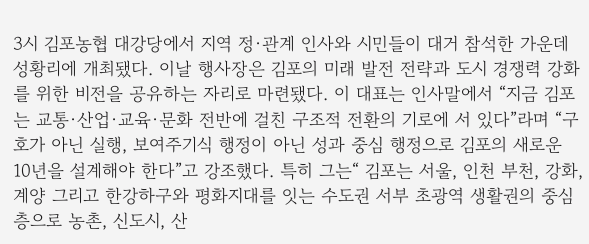3시 김포농협 대강당에서 지역 정·관계 인사와 시민들이 대거 참석한 가운데 성황리에 개최됐다. 이날 행사장은 김포의 미래 발전 전략과 도시 경쟁력 강화를 위한 비전을 공유하는 자리로 마련됐다. 이 대표는 인사말에서 “지금 김포는 교통·산업·교육·문화 전반에 걸친 구조적 전환의 기로에 서 있다”라며 “구호가 아닌 실행, 보여주기식 행정이 아닌 성과 중심 행정으로 김포의 새로운 10년을 설계해야 한다”고 강조했다. 특히 그는“ 김포는 서울, 인천 부천, 강화, 계양 그리고 한강하구와 평화지대를 잇는 수도권 서부 초광역 생활권의 중심층으로 농촌, 신도시, 산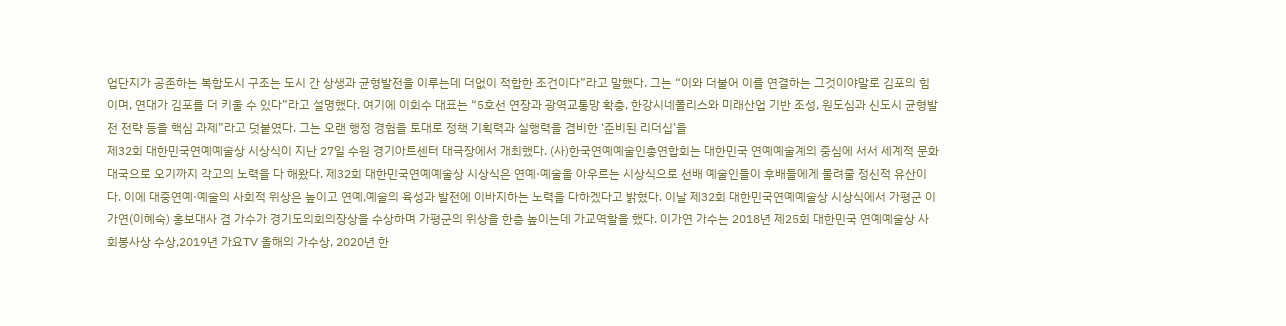업단지가 공존하는 복합도시 구조는 도시 간 상생과 균형발전을 이루는데 더없이 적합한 조건이다”라고 말했다. 그는 “이와 더불어 이를 연결하는 그것이야말로 김포의 힘이며, 연대가 김포를 더 키울 수 있다”라고 설명했다. 여기에 이회수 대표는 “5호선 연장과 광역교통망 확충, 한강시네폴리스와 미래산업 기반 조성, 원도심과 신도시 균형발전 전략 등을 핵심 과제”라고 덧붙였다. 그는 오랜 행정 경험을 토대로 정책 기획력과 실행력을 겸비한 ‘준비된 리더십’을
제32회 대한민국연예예술상 시상식이 지난 27일 수원 경기아트센터 대극장에서 개최했다. (사)한국연예예술인총연합회는 대한민국 연예예술계의 중심에 서서 세계적 문화대국으로 오기까지 각고의 노력을 다 해왔다. 제32회 대한민국연예예술상 시상식은 연예·예술을 아우르는 시상식으로 선배 예술인들이 후배들에게 물려줄 정신적 유산이다. 이에 대중연예·예술의 사회적 위상은 높이고 연예,예술의 육성과 발전에 이바지하는 노력을 다하겠다고 밝혔다. 이날 제32회 대한민국연예예술상 시상식에서 가평군 이가연(이혜숙) 홍보대사 겸 가수가 경기도의회의장상을 수상하며 가평군의 위상을 한층 높이는데 가교역할을 했다. 이가연 가수는 2018년 제25회 대한민국 연예예술상 사회봉사상 수상,2019년 가요TV 올해의 가수상, 2020년 한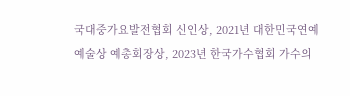국대중가요발전협회 신인상, 2021년 대한민국연예예술상 예총회장상, 2023년 한국가수협회 가수의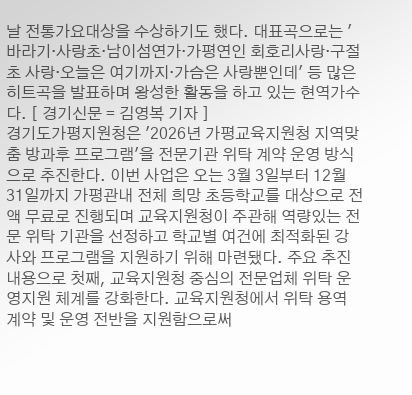날 전통가요대상을 수상하기도 했다. 대표곡으로는 '바라기·사랑초·남이섬연가·가평연인 회호리사랑·구절초 사랑·오늘은 여기까지·가슴은 사랑뿐인데' 등 많은 히트곡을 발표하며 왕성한 활동을 하고 있는 현역가수다. [ 경기신문 = 김영복 기자 ]
경기도가평지원청은 '2026년 가평교육지원청 지역맞춤 방과후 프로그램'을 전문기관 위탁 계약 운영 방식으로 추진한다. 이번 사업은 오는 3월 3일부터 12월 31일까지 가평관내 전체 희망 초등학교를 대상으로 전액 무료로 진행되며 교육지원청이 주관해 역량있는 전문 위탁 기관을 선정하고 학교별 여건에 최적화된 강사와 프로그램을 지원하기 위해 마련됐다. 주요 추진내용으로 첫째, 교육지원청 중심의 전문업체 위탁 운영지원 체계를 강화한다. 교육지원청에서 위탁 용역 계약 및 운영 전반을 지원함으로써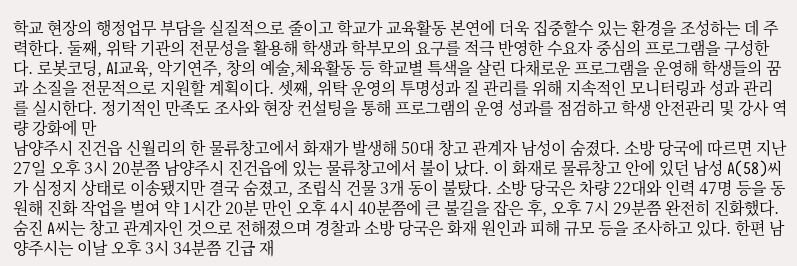학교 현장의 행정업무 부담을 실질적으로 줄이고 학교가 교육활동 본연에 더욱 집중할수 있는 환경을 조성하는 데 주력한다. 둘째, 위탁 기관의 전문성을 활용해 학생과 학부모의 요구를 적극 반영한 수요자 중심의 프로그램을 구성한다. 로봇코딩, AI교육, 악기연주, 창의 예술,체육활동 등 학교별 특색을 살린 다채로운 프로그램을 운영해 학생들의 꿈과 소질을 전문적으로 지원할 계획이다. 셋째, 위탁 운영의 투명성과 질 관리를 위해 지속적인 모니터링과 성과 관리를 실시한다. 정기적인 만족도 조사와 현장 컨설팅을 통해 프로그램의 운영 성과를 점검하고 학생 안전관리 및 강사 역량 강화에 만
남양주시 진건읍 신월리의 한 물류창고에서 화재가 발생해 50대 창고 관계자 남성이 숨졌다. 소방 당국에 따르면 지난 27일 오후 3시 20분쯤 남양주시 진건읍에 있는 물류창고에서 불이 났다. 이 화재로 물류창고 안에 있던 남성 A(58)씨가 심정지 상태로 이송됐지만 결국 숨졌고, 조립식 건물 3개 동이 불탔다. 소방 당국은 차량 22대와 인력 47명 등을 동원해 진화 작업을 벌여 약 1시간 20분 만인 오후 4시 40분쯤에 큰 불길을 잡은 후, 오후 7시 29분쯤 완전히 진화했다. 숨진 A씨는 창고 관계자인 것으로 전해졌으며 경찰과 소방 당국은 화재 원인과 피해 규모 등을 조사하고 있다. 한편 남양주시는 이날 오후 3시 34분쯤 긴급 재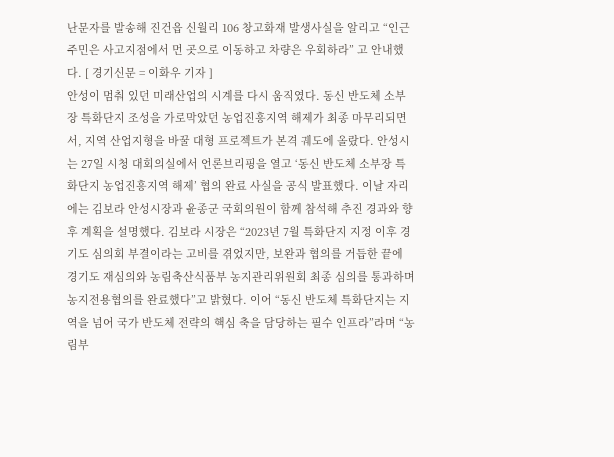난문자를 발송해 진건읍 신월리 106 창고화재 발생사실을 알리고 “인근 주민은 사고지점에서 먼 곳으로 이동하고 차량은 우회하라” 고 안내했다. [ 경기신문 = 이화우 기자 ]
안성이 멈춰 있던 미래산업의 시계를 다시 움직였다. 동신 반도체 소부장 특화단지 조성을 가로막았던 농업진흥지역 해제가 최종 마무리되면서, 지역 산업지형을 바꿀 대형 프로젝트가 본격 궤도에 올랐다. 안성시는 27일 시청 대회의실에서 언론브리핑을 열고 ‘동신 반도체 소부장 특화단지 농업진흥지역 해제’ 협의 완료 사실을 공식 발표했다. 이날 자리에는 김보라 안성시장과 윤종군 국회의원이 함께 참석해 추진 경과와 향후 계획을 설명했다. 김보라 시장은 “2023년 7월 특화단지 지정 이후 경기도 심의회 부결이라는 고비를 겪었지만, 보완과 협의를 거듭한 끝에 경기도 재심의와 농림축산식품부 농지관리위원회 최종 심의를 통과하며 농지전용협의를 완료했다”고 밝혔다. 이어 “동신 반도체 특화단지는 지역을 넘어 국가 반도체 전략의 핵심 축을 담당하는 필수 인프라”라며 “농림부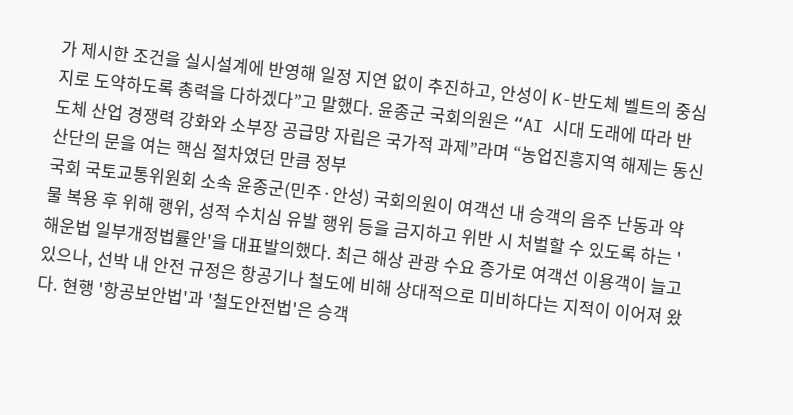가 제시한 조건을 실시설계에 반영해 일정 지연 없이 추진하고, 안성이 K-반도체 벨트의 중심지로 도약하도록 총력을 다하겠다”고 말했다. 윤종군 국회의원은 “AI 시대 도래에 따라 반도체 산업 경쟁력 강화와 소부장 공급망 자립은 국가적 과제”라며 “농업진흥지역 해제는 동신산단의 문을 여는 핵심 절차였던 만큼 정부
국회 국토교통위원회 소속 윤종군(민주·안성) 국회의원이 여객선 내 승객의 음주 난동과 약물 복용 후 위해 행위, 성적 수치심 유발 행위 등을 금지하고 위반 시 처벌할 수 있도록 하는 '해운법 일부개정법률안'을 대표발의했다. 최근 해상 관광 수요 증가로 여객선 이용객이 늘고 있으나, 선박 내 안전 규정은 항공기나 철도에 비해 상대적으로 미비하다는 지적이 이어져 왔다. 현행 '항공보안법'과 '철도안전법'은 승객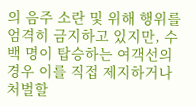의 음주 소란 및 위해 행위를 엄격히 금지하고 있지만, 수백 명이 탑승하는 여객선의 경우 이를 직접 제지하거나 처벌할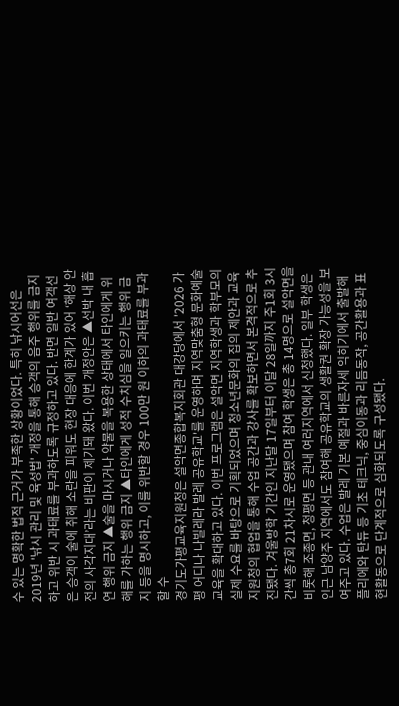수 있는 명확한 법적 근거가 부족한 상황이었다. 특히 낚시어선은 2019년 '낚시 관리 및 육성법' 개정을 통해 승객의 음주 행위를 금지하고 위반 시 과태료를 부과하도록 규정하고 있다. 반면 일반 여객선은 승객이 술에 취해 소란을 피워도 현장 대응에 한계가 있어 ‘해상 안전의 사각지대’라는 비판이 제기돼 왔다. 이번 개정안은 ▲선박 내 흡연 행위 금지 ▲술을 마시거나 약물을 복용한 상태에서 타인에게 위해를 가하는 행위 금지 ▲타인에게 성적 수치심을 일으키는 행위 금지 등을 명시하고, 이를 위반할 경우 100만 원 이하의 과태료를 부과할 수
경기도가평교육지원청은 설악면종합복지회관 대강당에서 '2026 가평 어디나 나빌레라 발레 공유학교'를 운영하며 지역맞춤형 문화예술 교육을 확대하고 있다. 이번 프로그램은 설악면 지역학생과 학부모의 실제 수요를 바탕으로 기획되었으며 청소년문화의 집의 제안과 교육지원청의 협업을 통해 수업 공간과 강사를 확보하면서 본격적으로 추진됐다. 겨울방학 기간인 지난달 17일부터 이달 28일까지 주1회 3시간씩 총7회 21차시로 운영됐으며 참여 학생은 총 14명으로 설악면을 비롯해 조종면, 청평면 등 관내 여러지역에서 신청했다. 일부 학생은 인근 남양주 지역에서도 참여해 공유학교의 생활권 확장 가능성을 보여주고 있다. 수업은 발레 기본 예절과 바른자세 익히기에서 출발해 플리에와 탄듀 등 기초 테크닉, 중심이동과 리듬동작, 공간활용과 표현활동으로 단계적으로 심화되도록 구성됐다.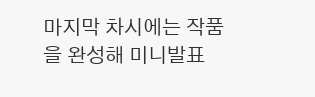마지막 차시에는 작품을 완성해 미니발표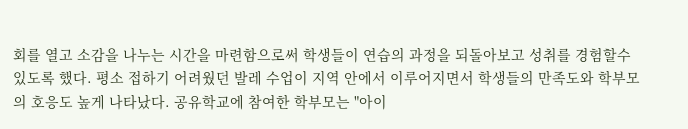회를 열고 소감을 나누는 시간을 마련함으로써 학생들이 연습의 과정을 되돌아보고 성취를 경험할수 있도록 했다. 평소 접하기 어려웠던 발레 수업이 지역 안에서 이루어지면서 학생들의 만족도와 학부모의 호응도 높게 나타났다. 공유학교에 참여한 학부모는 "아이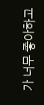가 너무 좋아하고